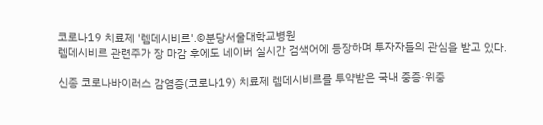코로나19 치료제 '렘데시비르'.©분당서울대학교병원
렘데시비르 관련주가 장 마감 후에도 네이버 실시간 검색어에 등장하며 투자자들의 관심을 받고 있다.

신종 코로나바이러스 감염증(코로나19) 치료제 렘데시비르를 투약받은 국내 중증·위중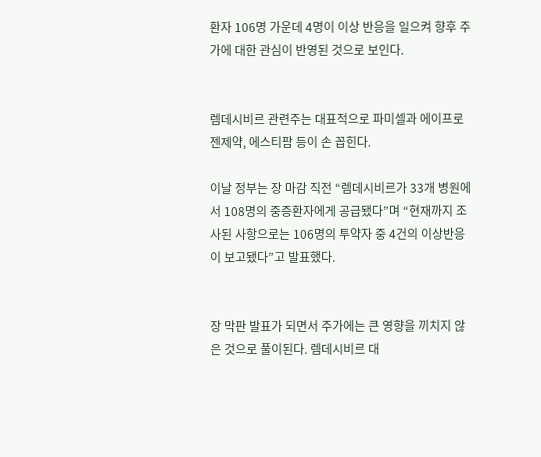환자 106명 가운데 4명이 이상 반응을 일으켜 향후 주가에 대한 관심이 반영된 것으로 보인다.


렘데시비르 관련주는 대표적으로 파미셀과 에이프로젠제약, 에스티팜 등이 손 꼽힌다.

이날 정부는 장 마감 직전 “렘데시비르가 33개 병원에서 108명의 중증환자에게 공급됐다”며 “현재까지 조사된 사항으로는 106명의 투약자 중 4건의 이상반응이 보고됐다”고 발표했다.


장 막판 발표가 되면서 주가에는 큰 영향을 끼치지 않은 것으로 풀이된다. 렘데시비르 대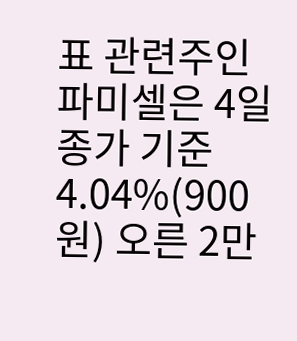표 관련주인 파미셀은 4일 종가 기준 4.04%(900원) 오른 2만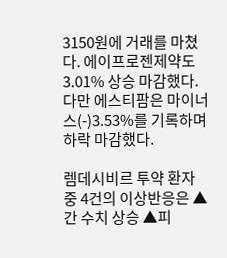3150원에 거래를 마쳤다. 에이프로젠제약도 3.01% 상승 마감했다. 다만 에스티팜은 마이너스(-)3.53%를 기록하며 하락 마감했다.

렘데시비르 투약 환자 중 4건의 이상반응은 ▲간 수치 상승 ▲피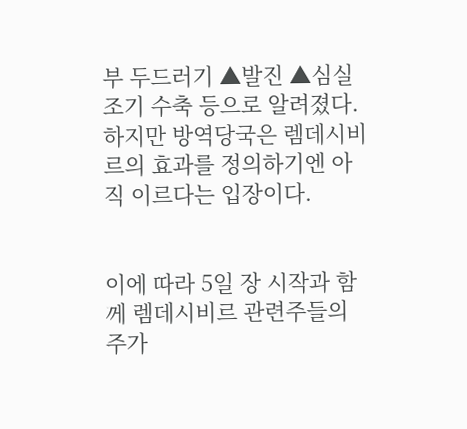부 두드러기 ▲발진 ▲심실 조기 수축 등으로 알려졌다. 하지만 방역당국은 렘데시비르의 효과를 정의하기엔 아직 이르다는 입장이다.


이에 따라 5일 장 시작과 함께 렘데시비르 관련주들의 주가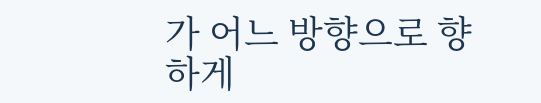가 어느 방향으로 향하게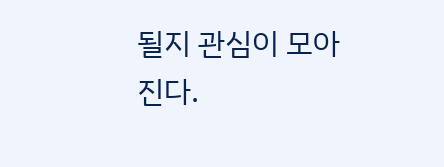될지 관심이 모아진다.